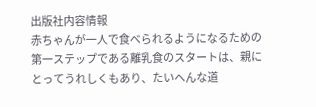出版社内容情報
赤ちゃんが一人で食べられるようになるための第一ステップである離乳食のスタートは、親にとってうれしくもあり、たいへんな道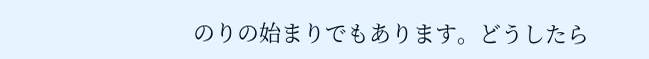のりの始まりでもあります。どうしたら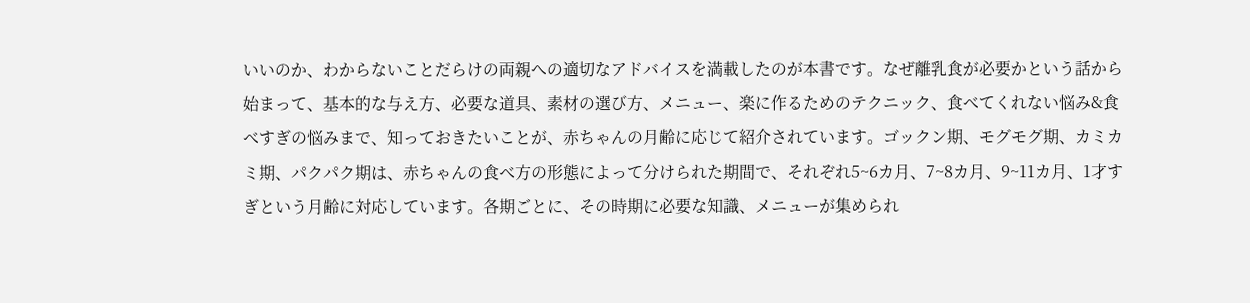いいのか、わからないことだらけの両親への適切なアドバイスを満載したのが本書です。なぜ離乳食が必要かという話から始まって、基本的な与え方、必要な道具、素材の選び方、メニュー、楽に作るためのテクニック、食べてくれない悩み&食べすぎの悩みまで、知っておきたいことが、赤ちゃんの月齢に応じて紹介されています。ゴックン期、モグモグ期、カミカミ期、パクパク期は、赤ちゃんの食べ方の形態によって分けられた期間で、それぞれ5~6カ月、7~8カ月、9~11カ月、1才すぎという月齢に対応しています。各期ごとに、その時期に必要な知識、メニューが集められ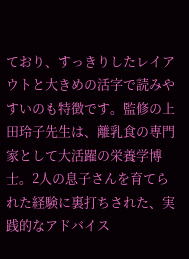ており、すっきりしたレイアウトと大きめの活字で読みやすいのも特徴です。監修の上田玲子先生は、離乳食の専門家として大活躍の栄養学博士。2人の息子さんを育てられた経験に裏打ちされた、実践的なアドバイス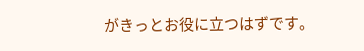がきっとお役に立つはずです。